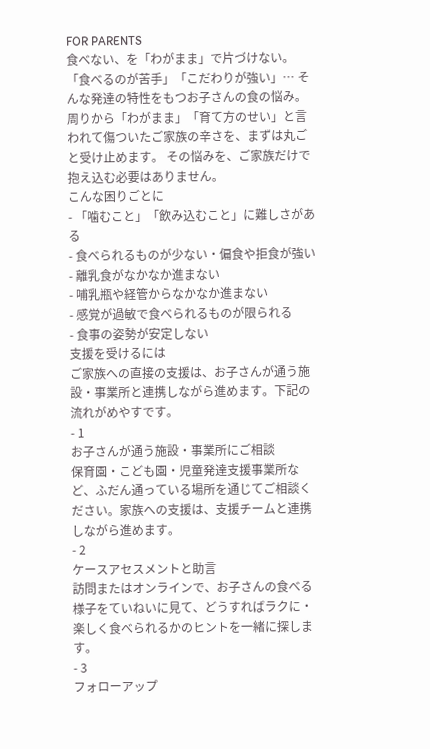FOR PARENTS
食べない、を「わがまま」で片づけない。
「食べるのが苦手」「こだわりが強い」… そんな発達の特性をもつお子さんの食の悩み。 周りから「わがまま」「育て方のせい」と言われて傷ついたご家族の辛さを、まずは丸ごと受け止めます。 その悩みを、ご家族だけで抱え込む必要はありません。
こんな困りごとに
- 「噛むこと」「飲み込むこと」に難しさがある
- 食べられるものが少ない・偏食や拒食が強い
- 離乳食がなかなか進まない
- 哺乳瓶や経管からなかなか進まない
- 感覚が過敏で食べられるものが限られる
- 食事の姿勢が安定しない
支援を受けるには
ご家族への直接の支援は、お子さんが通う施設・事業所と連携しながら進めます。下記の流れがめやすです。
- 1
お子さんが通う施設・事業所にご相談
保育園・こども園・児童発達支援事業所など、ふだん通っている場所を通じてご相談ください。家族への支援は、支援チームと連携しながら進めます。
- 2
ケースアセスメントと助言
訪問またはオンラインで、お子さんの食べる様子をていねいに見て、どうすればラクに・楽しく食べられるかのヒントを一緒に探します。
- 3
フォローアップ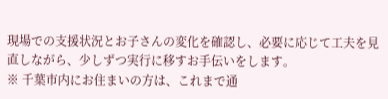現場での支援状況とお子さんの変化を確認し、必要に応じて工夫を見直しながら、少しずつ実行に移すお手伝いをします。
※ 千葉市内にお住まいの方は、これまで通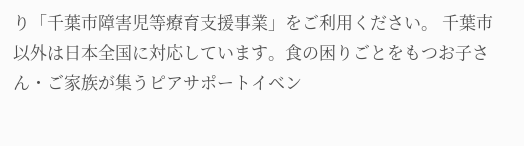り「千葉市障害児等療育支援事業」をご利用ください。 千葉市以外は日本全国に対応しています。食の困りごとをもつお子さん・ご家族が集うピアサポートイベン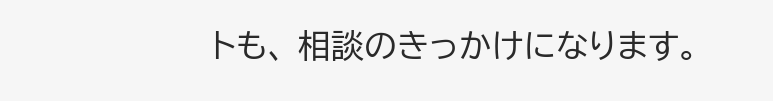トも、 相談のきっかけになります。